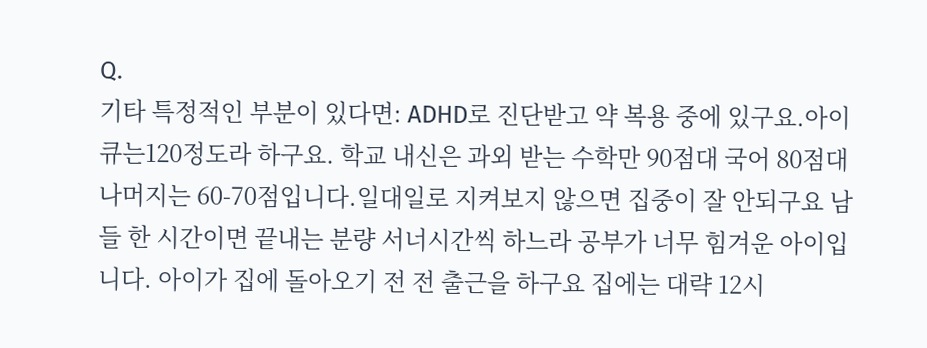Q.
기타 특정적인 부분이 있다면: ADHD로 진단받고 약 복용 중에 있구요.아이큐는120정도라 하구요. 학교 내신은 과외 받는 수학만 90점대 국어 80점대 나머지는 60-70점입니다.일대일로 지켜보지 않으면 집중이 잘 안되구요 남들 한 시간이면 끝내는 분량 서너시간씩 하느라 공부가 너무 힘겨운 아이입니다. 아이가 집에 돌아오기 전 전 출근을 하구요 집에는 대략 12시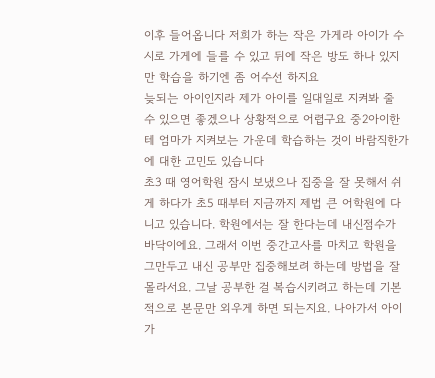이후 들어옵니다 저희가 하는 작은 가게라 아이가 수시로 가게에 들를 수 있고 뒤에 작은 방도 하나 있지만 학습을 하기엔 좀 어수선 하지요
늦되는 아이인지라 제가 아이를 일대일로 지켜봐 줄 수 있으면 좋겠으나 상황적으로 어렵구요 중2아이한테 엄마가 지켜보는 가운데 학습하는 것이 바람직한가에 대한 고민도 있습니다
초3 때 영어학원 잠시 보냈으나 집중을 잘 못해서 쉬게 하다가 초5 때부터 지금까지 제법 큰 어학원에 다니고 있습니다. 학원에서는 잘 한다는데 내신점수가 바닥이에요. 그래서 이번 중간고사를 마치고 학원을 그만두고 내신 공부만 집중해보려 하는데 방법을 잘 몰라서요. 그날 공부한 걸 복습시키려고 하는데 기본적으로 본문만 외우게 하면 되는지요. 나아가서 아이가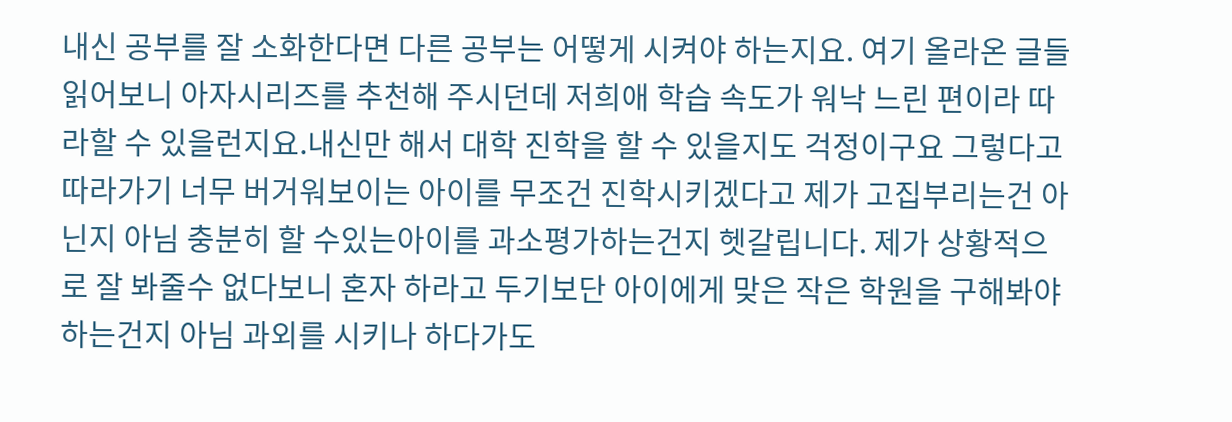내신 공부를 잘 소화한다면 다른 공부는 어떻게 시켜야 하는지요. 여기 올라온 글들 읽어보니 아자시리즈를 추천해 주시던데 저희애 학습 속도가 워낙 느린 편이라 따라할 수 있을런지요.내신만 해서 대학 진학을 할 수 있을지도 걱정이구요 그렇다고 따라가기 너무 버거워보이는 아이를 무조건 진학시키겠다고 제가 고집부리는건 아닌지 아님 충분히 할 수있는아이를 과소평가하는건지 헷갈립니다. 제가 상황적으로 잘 봐줄수 없다보니 혼자 하라고 두기보단 아이에게 맞은 작은 학원을 구해봐야 하는건지 아님 과외를 시키나 하다가도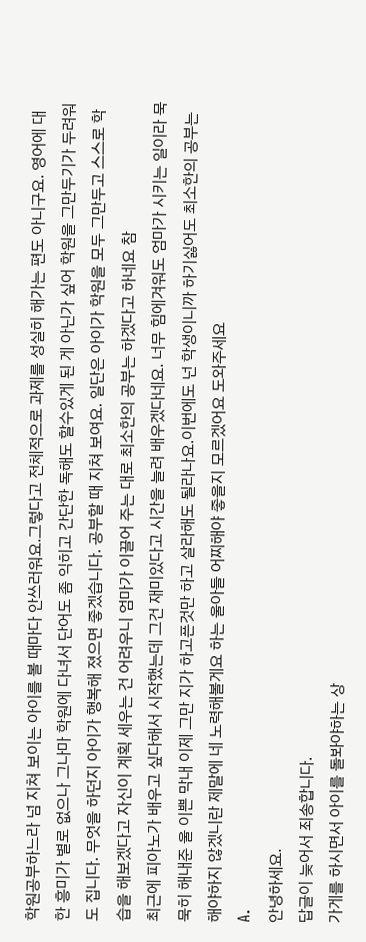학원공부하느라 넘 지쳐 보이는 아이를 볼 때마다 안쓰러워요.그렇다고 전체적으로 과제를 성실히 해가는 편도 아니구요. 영어에 대한 흥미가 별로 없으나 그나마 학원에 다녀서 단어도 좀 익히고 간단한 독해도 할수있게 된 게 아닌가 싶어 학원을 그만두기가 두려워도 집니다. 무엇을 하던지 아이가 행복해 졌으면 좋겠습니다. 공부할 때 지쳐 보여요. 일단은 아이가 학원을 모두 그만두고 스스로 학습을 해보겠다고 자신이 계획 세우는 건 어려우니 엄마가 이끌어 주는 대로 최소한의 공부는 하겠다고 하네요 참
최근에 피아노가 배우고 싶다해서 시작했는데 그건 재미있다고 시간을 늘려 배우겠다네요. 너무 힘에겨워도 엄마가 시키는 일이라 묵묵히 해내준 울 이쁜 막내 이제 그만 지가 하고픈것만 하고 살라해도 될라나요.이번에도 넌 학생이니까 하기싫어도 최소한의 공부는 해야하지 않겠니란 제말에 네 노력해볼게요 하는 울아들 어찌해야 좋을지 모르겠어요 도와주세요
A.
안녕하세요.
답글이 늦어서 죄송합니다.
가게를 하시면서 아이를 돌봐야하는 상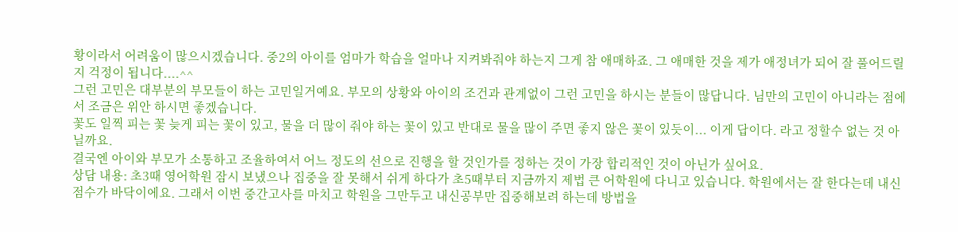황이라서 어려움이 많으시겠습니다. 중2의 아이를 엄마가 학습을 얼마나 지켜봐줘야 하는지 그게 참 애매하죠. 그 애매한 것을 제가 애정녀가 되어 잘 풀어드릴지 걱정이 됩니다....^^
그런 고민은 대부분의 부모들이 하는 고민일거예요. 부모의 상황와 아이의 조건과 관계없이 그런 고민을 하시는 분들이 많답니다. 님만의 고민이 아니라는 점에서 조금은 위안 하시면 좋겠습니다.
꽃도 일찍 피는 꽃 늦게 피는 꽃이 있고, 물을 더 많이 줘야 하는 꽃이 있고 반대로 물을 많이 주면 좋지 않은 꽃이 있듯이... 이게 답이다. 라고 정할수 없는 것 아닐까요.
결국엔 아이와 부모가 소통하고 조율하여서 어느 정도의 선으로 진행을 할 것인가를 정하는 것이 가장 합리적인 것이 아닌가 싶어요.
상담 내용: 초3때 영어학원 잠시 보냈으나 집중을 잘 못해서 쉬게 하다가 초5때부터 지금까지 제법 큰 어학원에 다니고 있습니다. 학원에서는 잘 한다는데 내신점수가 바닥이에요. 그래서 이번 중간고사를 마치고 학원을 그만두고 내신공부만 집중해보려 하는데 방법을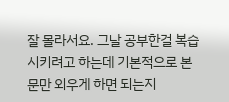잘 몰라서요. 그날 공부한걸 복습시키려고 하는데 기본적으로 본문만 외우게 하면 되는지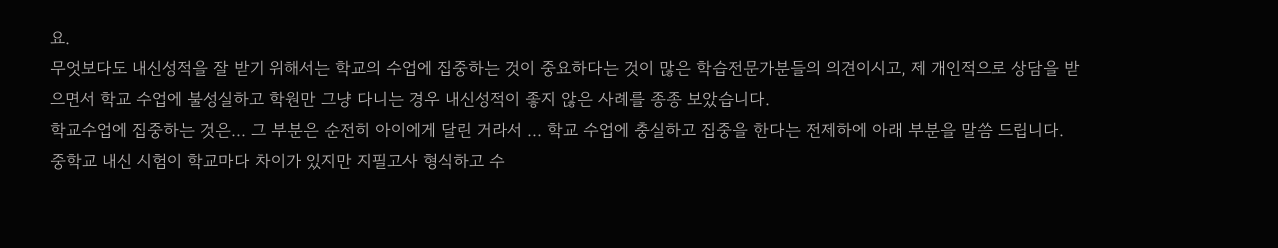요.
무엇보다도 내신성적을 잘 받기 위해서는 학교의 수업에 집중하는 것이 중요하다는 것이 많은 학습전문가분들의 의견이시고, 제 개인적으로 상담을 받으면서 학교 수업에 불성실하고 학원만 그냥 다니는 경우 내신성적이 좋지 않은 사례를 종종 보았습니다.
학교수업에 집중하는 것은... 그 부분은 순전히 아이에게 달린 거라서 ... 학교 수업에 충실하고 집중을 한다는 전제하에 아래 부분을 말씀 드립니다.
중학교 내신 시험이 학교마다 차이가 있지만 지필고사 형식하고 수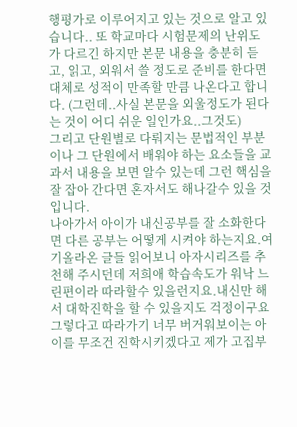행평가로 이루어지고 있는 것으로 알고 있습니다.. 또 학교마다 시험문제의 난위도가 다르긴 하지만 본문 내용을 충분히 듣고, 읽고, 외워서 쓸 정도로 준비를 한다면 대체로 성적이 만족할 만큼 나온다고 합니다. (그런데..사실 본문을 외울정도가 된다는 것이 어디 쉬운 일인가요..그것도)
그리고 단원별로 다뤄지는 문법적인 부분이나 그 단원에서 배워야 하는 요소들을 교과서 내용을 보면 알수 있는데 그런 핵심을 잘 잡아 간다면 혼자서도 해나갈수 있을 것입니다.
나아가서 아이가 내신공부를 잘 소화한다면 다른 공부는 어떻게 시켜야 하는지요.여기올라온 글들 읽어보니 아자시리즈를 추천해 주시던데 저희애 학습속도가 워낙 느린편이라 따라할수 있을런지요.내신만 해서 대학진학을 할 수 있을지도 걱정이구요 그렇다고 따라가기 너무 버거워보이는 아이를 무조건 진학시키겠다고 제가 고집부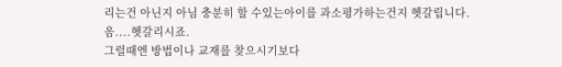리는건 아닌지 아님 충분히 할 수있는아이를 과소평가하는건지 헷갈립니다.
음....헷갈리시죠.
그럴때엔 방법이나 교재를 찾으시기보다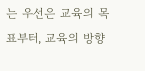는 우선은 교육의 목표부터, 교육의 방향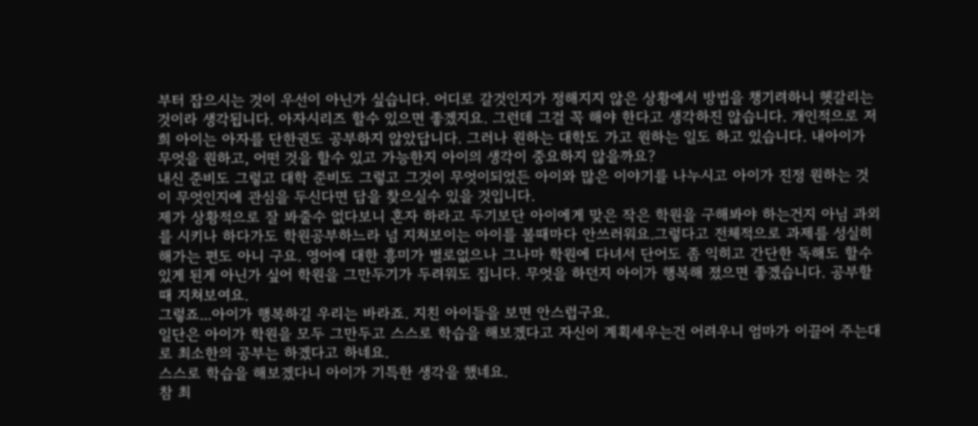부터 잡으시는 것이 우선이 아닌가 싶습니다. 어디로 갈것인지가 정해지지 않은 상황에서 방법을 챙기려하니 헷갈리는 것이라 생각됩니다. 아자시리즈 할수 있으면 좋겠지요. 그런데 그걸 꼭 해야 한다고 생각하진 않습니다. 개인적으로 저희 아이는 아자를 단한권도 공부하지 않았답니다. 그러나 원하는 대학도 가고 원하는 일도 하고 있습니다. 내아이가 무엇을 원하고, 어떤 것을 할수 있고 가능한지 아이의 생각이 중요하지 않을까요?
내신 준비도 그렇고 대학 준비도 그렇고 그것이 무엇이되었든 아이와 많은 이야기를 나누시고 아이가 진정 원하는 것이 무엇인지에 관심을 두신다면 답을 찾으실수 있을 것입니다.
제가 상황적으로 잘 봐줄수 없다보니 혼자 하라고 두기보단 아이에게 맞은 작은 학원을 구해봐야 하는건지 아님 과외를 시키나 하다가도 학원공부하느라 넘 지쳐보이는 아이를 볼때마다 안쓰러워요.그렇다고 전체적으로 과제를 성실히 해가는 편도 아니 구요. 영어에 대한 흥미가 별로없으나 그나마 학원에 다녀서 단어도 좀 익히고 간단한 독해도 할수있게 된게 아닌가 싶어 학원을 그만두기가 두려워도 집니다. 무엇을 하던지 아이가 행복해 졌으면 좋겠습니다. 공부할때 지쳐보여요.
그렇죠...아이가 행복하길 우리는 바라죠. 지친 아이들을 보면 안스럽구요.
일단은 아이가 학원을 모두 그만두고 스스로 학습을 해보겠다고 자신이 계획세우는건 어려우니 엄마가 이끌어 주는대로 최소한의 공부는 하겠다고 하네요.
스스로 학습을 해보겠다니 아이가 기특한 생각을 했네요.
참 최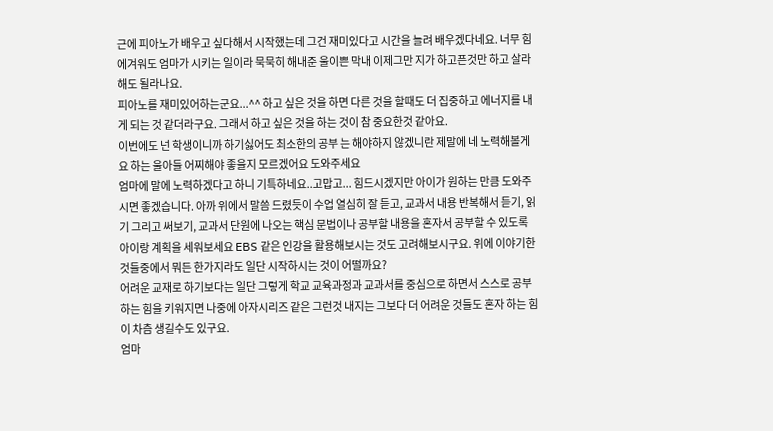근에 피아노가 배우고 싶다해서 시작했는데 그건 재미있다고 시간을 늘려 배우겠다네요. 너무 힘에겨워도 엄마가 시키는 일이라 묵묵히 해내준 울이쁜 막내 이제그만 지가 하고픈것만 하고 살라해도 될라나요.
피아노를 재미있어하는군요...^^ 하고 싶은 것을 하면 다른 것을 할때도 더 집중하고 에너지를 내게 되는 것 같더라구요. 그래서 하고 싶은 것을 하는 것이 참 중요한것 같아요.
이번에도 넌 학생이니까 하기싫어도 최소한의 공부 는 해야하지 않겠니란 제말에 네 노력해볼게요 하는 울아들 어찌해야 좋을지 모르겠어요 도와주세요
엄마에 말에 노력하겠다고 하니 기특하네요..고맙고... 힘드시겠지만 아이가 원하는 만큼 도와주시면 좋겠습니다. 아까 위에서 말씀 드렸듯이 수업 열심히 잘 듣고, 교과서 내용 반복해서 듣기, 읽기 그리고 써보기, 교과서 단원에 나오는 핵심 문법이나 공부할 내용을 혼자서 공부할 수 있도록 아이랑 계획을 세워보세요 EBS 같은 인강을 활용해보시는 것도 고려해보시구요. 위에 이야기한 것들중에서 뭐든 한가지라도 일단 시작하시는 것이 어떨까요?
어려운 교재로 하기보다는 일단 그렇게 학교 교육과정과 교과서를 중심으로 하면서 스스로 공부하는 힘을 키워지면 나중에 아자시리즈 같은 그런것 내지는 그보다 더 어려운 것들도 혼자 하는 힘이 차츰 생길수도 있구요.
엄마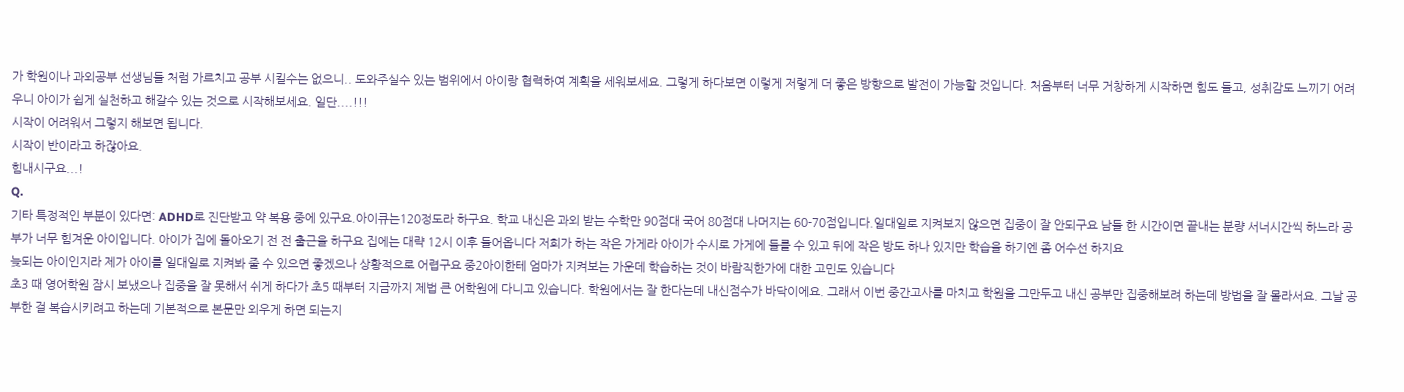가 학원이나 과외공부 선생님들 처럼 가르치고 공부 시킬수는 없으니.. 도와주실수 있는 범위에서 아이랑 협력하여 계획을 세워보세요. 그렇게 하다보면 이렇게 저렇게 더 좋은 방향으로 발전이 가능할 것입니다. 처음부터 너무 거창하게 시작하면 힘도 들고, 성취감도 느끼기 어려우니 아이가 쉽게 실천하고 해갈수 있는 것으로 시작해보세요. 일단....!!!
시작이 어려워서 그렇지 해보면 됩니다.
시작이 반이라고 하잖아요.
힘내시구요...!
Q.
기타 특정적인 부분이 있다면: ADHD로 진단받고 약 복용 중에 있구요.아이큐는120정도라 하구요. 학교 내신은 과외 받는 수학만 90점대 국어 80점대 나머지는 60-70점입니다.일대일로 지켜보지 않으면 집중이 잘 안되구요 남들 한 시간이면 끝내는 분량 서너시간씩 하느라 공부가 너무 힘겨운 아이입니다. 아이가 집에 돌아오기 전 전 출근을 하구요 집에는 대략 12시 이후 들어옵니다 저희가 하는 작은 가게라 아이가 수시로 가게에 들를 수 있고 뒤에 작은 방도 하나 있지만 학습을 하기엔 좀 어수선 하지요
늦되는 아이인지라 제가 아이를 일대일로 지켜봐 줄 수 있으면 좋겠으나 상황적으로 어렵구요 중2아이한테 엄마가 지켜보는 가운데 학습하는 것이 바람직한가에 대한 고민도 있습니다
초3 때 영어학원 잠시 보냈으나 집중을 잘 못해서 쉬게 하다가 초5 때부터 지금까지 제법 큰 어학원에 다니고 있습니다. 학원에서는 잘 한다는데 내신점수가 바닥이에요. 그래서 이번 중간고사를 마치고 학원을 그만두고 내신 공부만 집중해보려 하는데 방법을 잘 몰라서요. 그날 공부한 걸 복습시키려고 하는데 기본적으로 본문만 외우게 하면 되는지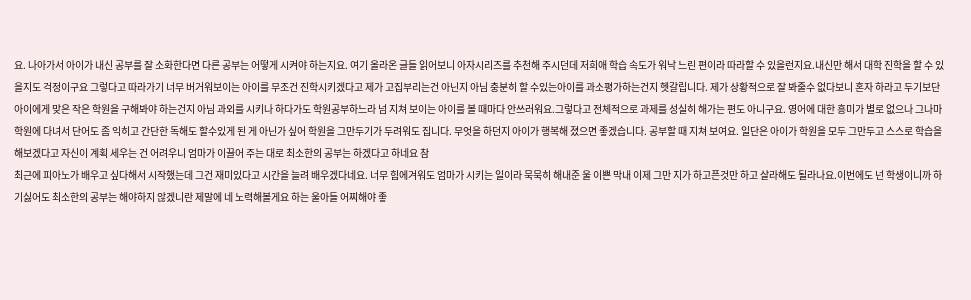요. 나아가서 아이가 내신 공부를 잘 소화한다면 다른 공부는 어떻게 시켜야 하는지요. 여기 올라온 글들 읽어보니 아자시리즈를 추천해 주시던데 저희애 학습 속도가 워낙 느린 편이라 따라할 수 있을런지요.내신만 해서 대학 진학을 할 수 있을지도 걱정이구요 그렇다고 따라가기 너무 버거워보이는 아이를 무조건 진학시키겠다고 제가 고집부리는건 아닌지 아님 충분히 할 수있는아이를 과소평가하는건지 헷갈립니다. 제가 상황적으로 잘 봐줄수 없다보니 혼자 하라고 두기보단 아이에게 맞은 작은 학원을 구해봐야 하는건지 아님 과외를 시키나 하다가도 학원공부하느라 넘 지쳐 보이는 아이를 볼 때마다 안쓰러워요.그렇다고 전체적으로 과제를 성실히 해가는 편도 아니구요. 영어에 대한 흥미가 별로 없으나 그나마 학원에 다녀서 단어도 좀 익히고 간단한 독해도 할수있게 된 게 아닌가 싶어 학원을 그만두기가 두려워도 집니다. 무엇을 하던지 아이가 행복해 졌으면 좋겠습니다. 공부할 때 지쳐 보여요. 일단은 아이가 학원을 모두 그만두고 스스로 학습을 해보겠다고 자신이 계획 세우는 건 어려우니 엄마가 이끌어 주는 대로 최소한의 공부는 하겠다고 하네요 참
최근에 피아노가 배우고 싶다해서 시작했는데 그건 재미있다고 시간을 늘려 배우겠다네요. 너무 힘에겨워도 엄마가 시키는 일이라 묵묵히 해내준 울 이쁜 막내 이제 그만 지가 하고픈것만 하고 살라해도 될라나요.이번에도 넌 학생이니까 하기싫어도 최소한의 공부는 해야하지 않겠니란 제말에 네 노력해볼게요 하는 울아들 어찌해야 좋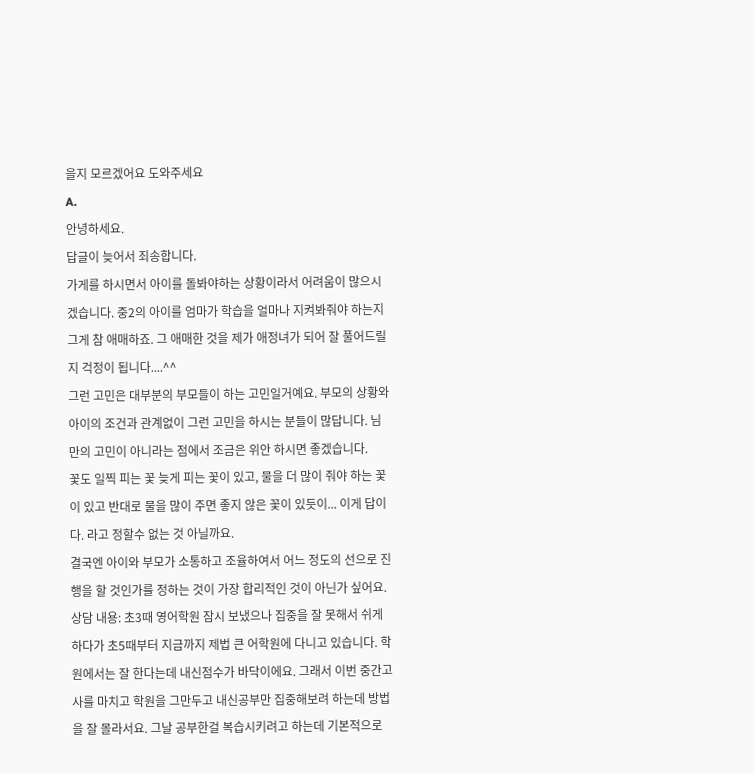을지 모르겠어요 도와주세요
A.
안녕하세요.
답글이 늦어서 죄송합니다.
가게를 하시면서 아이를 돌봐야하는 상황이라서 어려움이 많으시겠습니다. 중2의 아이를 엄마가 학습을 얼마나 지켜봐줘야 하는지 그게 참 애매하죠. 그 애매한 것을 제가 애정녀가 되어 잘 풀어드릴지 걱정이 됩니다....^^
그런 고민은 대부분의 부모들이 하는 고민일거예요. 부모의 상황와 아이의 조건과 관계없이 그런 고민을 하시는 분들이 많답니다. 님만의 고민이 아니라는 점에서 조금은 위안 하시면 좋겠습니다.
꽃도 일찍 피는 꽃 늦게 피는 꽃이 있고, 물을 더 많이 줘야 하는 꽃이 있고 반대로 물을 많이 주면 좋지 않은 꽃이 있듯이... 이게 답이다. 라고 정할수 없는 것 아닐까요.
결국엔 아이와 부모가 소통하고 조율하여서 어느 정도의 선으로 진행을 할 것인가를 정하는 것이 가장 합리적인 것이 아닌가 싶어요.
상담 내용: 초3때 영어학원 잠시 보냈으나 집중을 잘 못해서 쉬게 하다가 초5때부터 지금까지 제법 큰 어학원에 다니고 있습니다. 학원에서는 잘 한다는데 내신점수가 바닥이에요. 그래서 이번 중간고사를 마치고 학원을 그만두고 내신공부만 집중해보려 하는데 방법을 잘 몰라서요. 그날 공부한걸 복습시키려고 하는데 기본적으로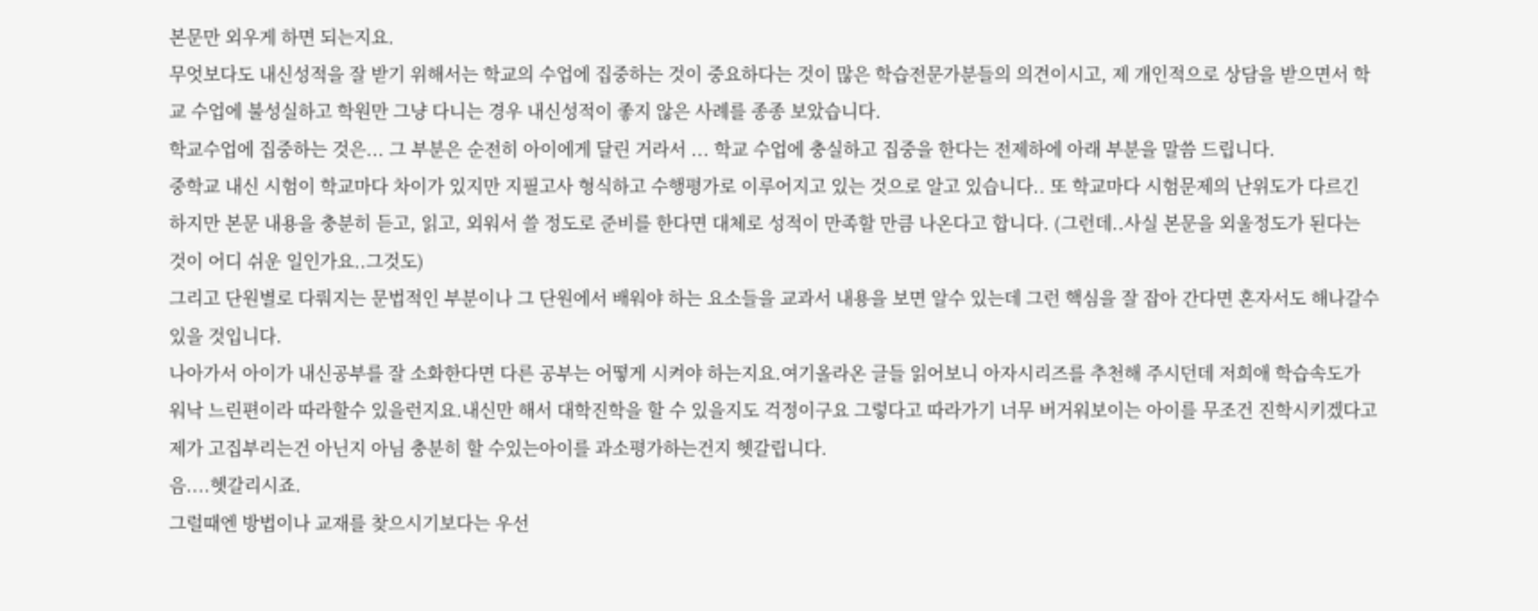본문만 외우게 하면 되는지요.
무엇보다도 내신성적을 잘 받기 위해서는 학교의 수업에 집중하는 것이 중요하다는 것이 많은 학습전문가분들의 의견이시고, 제 개인적으로 상담을 받으면서 학교 수업에 불성실하고 학원만 그냥 다니는 경우 내신성적이 좋지 않은 사례를 종종 보았습니다.
학교수업에 집중하는 것은... 그 부분은 순전히 아이에게 달린 거라서 ... 학교 수업에 충실하고 집중을 한다는 전제하에 아래 부분을 말씀 드립니다.
중학교 내신 시험이 학교마다 차이가 있지만 지필고사 형식하고 수행평가로 이루어지고 있는 것으로 알고 있습니다.. 또 학교마다 시험문제의 난위도가 다르긴 하지만 본문 내용을 충분히 듣고, 읽고, 외워서 쓸 정도로 준비를 한다면 대체로 성적이 만족할 만큼 나온다고 합니다. (그런데..사실 본문을 외울정도가 된다는 것이 어디 쉬운 일인가요..그것도)
그리고 단원별로 다뤄지는 문법적인 부분이나 그 단원에서 배워야 하는 요소들을 교과서 내용을 보면 알수 있는데 그런 핵심을 잘 잡아 간다면 혼자서도 해나갈수 있을 것입니다.
나아가서 아이가 내신공부를 잘 소화한다면 다른 공부는 어떻게 시켜야 하는지요.여기올라온 글들 읽어보니 아자시리즈를 추천해 주시던데 저희애 학습속도가 워낙 느린편이라 따라할수 있을런지요.내신만 해서 대학진학을 할 수 있을지도 걱정이구요 그렇다고 따라가기 너무 버거워보이는 아이를 무조건 진학시키겠다고 제가 고집부리는건 아닌지 아님 충분히 할 수있는아이를 과소평가하는건지 헷갈립니다.
음....헷갈리시죠.
그럴때엔 방법이나 교재를 찾으시기보다는 우선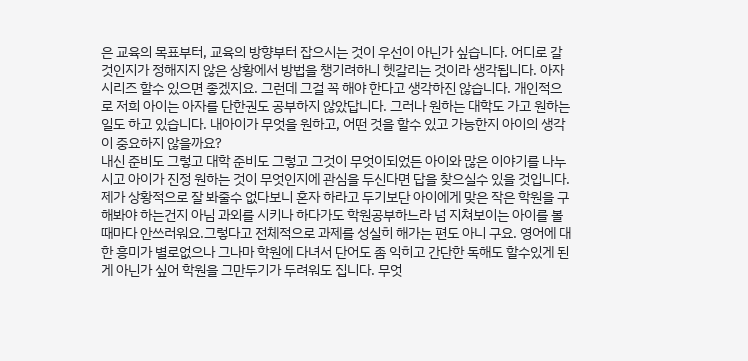은 교육의 목표부터, 교육의 방향부터 잡으시는 것이 우선이 아닌가 싶습니다. 어디로 갈것인지가 정해지지 않은 상황에서 방법을 챙기려하니 헷갈리는 것이라 생각됩니다. 아자시리즈 할수 있으면 좋겠지요. 그런데 그걸 꼭 해야 한다고 생각하진 않습니다. 개인적으로 저희 아이는 아자를 단한권도 공부하지 않았답니다. 그러나 원하는 대학도 가고 원하는 일도 하고 있습니다. 내아이가 무엇을 원하고, 어떤 것을 할수 있고 가능한지 아이의 생각이 중요하지 않을까요?
내신 준비도 그렇고 대학 준비도 그렇고 그것이 무엇이되었든 아이와 많은 이야기를 나누시고 아이가 진정 원하는 것이 무엇인지에 관심을 두신다면 답을 찾으실수 있을 것입니다.
제가 상황적으로 잘 봐줄수 없다보니 혼자 하라고 두기보단 아이에게 맞은 작은 학원을 구해봐야 하는건지 아님 과외를 시키나 하다가도 학원공부하느라 넘 지쳐보이는 아이를 볼때마다 안쓰러워요.그렇다고 전체적으로 과제를 성실히 해가는 편도 아니 구요. 영어에 대한 흥미가 별로없으나 그나마 학원에 다녀서 단어도 좀 익히고 간단한 독해도 할수있게 된게 아닌가 싶어 학원을 그만두기가 두려워도 집니다. 무엇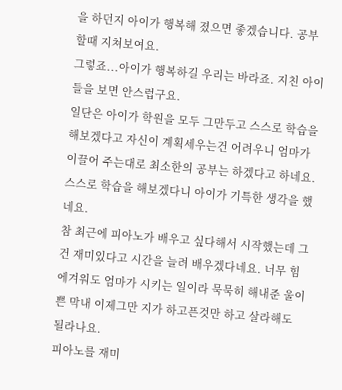을 하던지 아이가 행복해 졌으면 좋겠습니다. 공부할때 지쳐보여요.
그렇죠...아이가 행복하길 우리는 바라죠. 지친 아이들을 보면 안스럽구요.
일단은 아이가 학원을 모두 그만두고 스스로 학습을 해보겠다고 자신이 계획세우는건 어려우니 엄마가 이끌어 주는대로 최소한의 공부는 하겠다고 하네요.
스스로 학습을 해보겠다니 아이가 기특한 생각을 했네요.
참 최근에 피아노가 배우고 싶다해서 시작했는데 그건 재미있다고 시간을 늘려 배우겠다네요. 너무 힘에겨워도 엄마가 시키는 일이라 묵묵히 해내준 울이쁜 막내 이제그만 지가 하고픈것만 하고 살라해도 될라나요.
피아노를 재미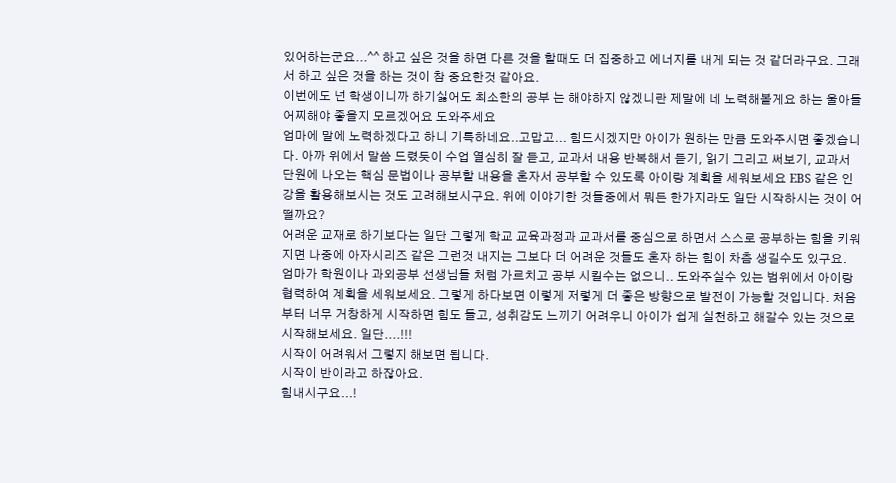있어하는군요...^^ 하고 싶은 것을 하면 다른 것을 할때도 더 집중하고 에너지를 내게 되는 것 같더라구요. 그래서 하고 싶은 것을 하는 것이 참 중요한것 같아요.
이번에도 넌 학생이니까 하기싫어도 최소한의 공부 는 해야하지 않겠니란 제말에 네 노력해볼게요 하는 울아들 어찌해야 좋을지 모르겠어요 도와주세요
엄마에 말에 노력하겠다고 하니 기특하네요..고맙고... 힘드시겠지만 아이가 원하는 만큼 도와주시면 좋겠습니다. 아까 위에서 말씀 드렸듯이 수업 열심히 잘 듣고, 교과서 내용 반복해서 듣기, 읽기 그리고 써보기, 교과서 단원에 나오는 핵심 문법이나 공부할 내용을 혼자서 공부할 수 있도록 아이랑 계획을 세워보세요 EBS 같은 인강을 활용해보시는 것도 고려해보시구요. 위에 이야기한 것들중에서 뭐든 한가지라도 일단 시작하시는 것이 어떨까요?
어려운 교재로 하기보다는 일단 그렇게 학교 교육과정과 교과서를 중심으로 하면서 스스로 공부하는 힘을 키워지면 나중에 아자시리즈 같은 그런것 내지는 그보다 더 어려운 것들도 혼자 하는 힘이 차츰 생길수도 있구요.
엄마가 학원이나 과외공부 선생님들 처럼 가르치고 공부 시킬수는 없으니.. 도와주실수 있는 범위에서 아이랑 협력하여 계획을 세워보세요. 그렇게 하다보면 이렇게 저렇게 더 좋은 방향으로 발전이 가능할 것입니다. 처음부터 너무 거창하게 시작하면 힘도 들고, 성취감도 느끼기 어려우니 아이가 쉽게 실천하고 해갈수 있는 것으로 시작해보세요. 일단....!!!
시작이 어려워서 그렇지 해보면 됩니다.
시작이 반이라고 하잖아요.
힘내시구요...!